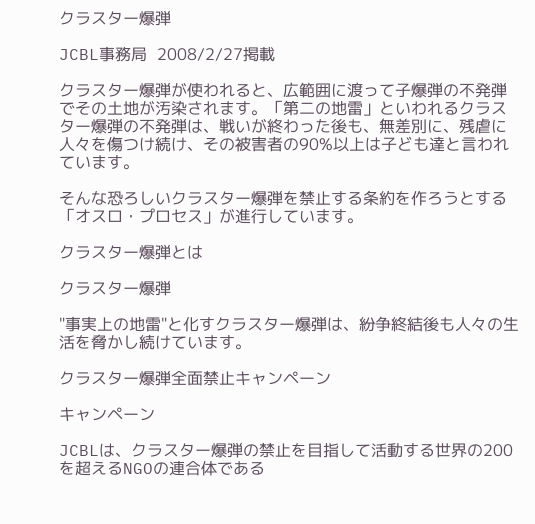クラスター爆弾

JCBL事務局  2008/2/27掲載

クラスター爆弾が使われると、広範囲に渡って子爆弾の不発弾でその土地が汚染されます。「第二の地雷」といわれるクラスター爆弾の不発弾は、戦いが終わった後も、無差別に、残虐に人々を傷つけ続け、その被害者の90%以上は子ども達と言われています。

そんな恐ろしいクラスター爆弾を禁止する条約を作ろうとする「オスロ・プロセス」が進行しています。

クラスター爆弾とは

クラスター爆弾

"事実上の地雷"と化すクラスター爆弾は、紛争終結後も人々の生活を脅かし続けています。

クラスター爆弾全面禁止キャンペーン

キャンペーン

JCBLは、クラスター爆弾の禁止を目指して活動する世界の200を超えるNGOの連合体である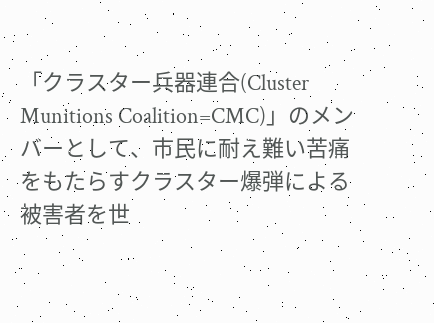「クラスター兵器連合(Cluster Munitions Coalition=CMC)」のメンバーとして、市民に耐え難い苦痛をもたらすクラスター爆弾による被害者を世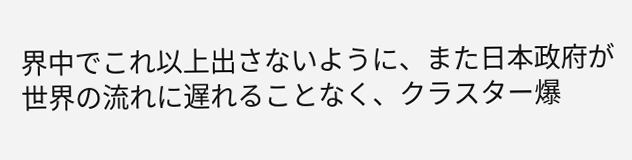界中でこれ以上出さないように、また日本政府が世界の流れに遅れることなく、クラスター爆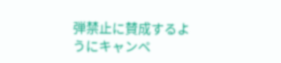弾禁止に賛成するようにキャンペ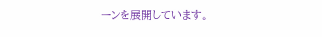ーンを展開しています。